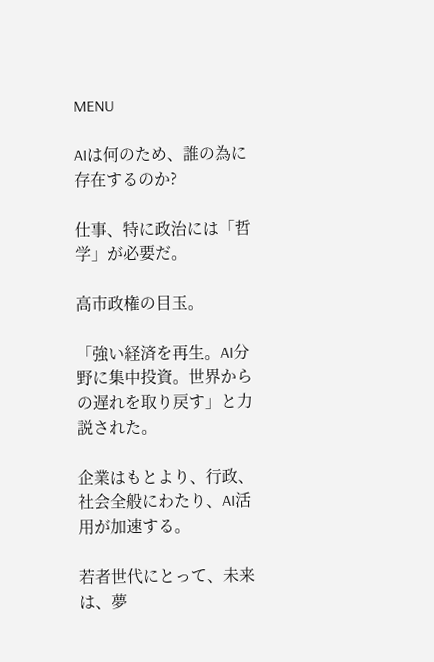MENU

AIは何のため、誰の為に存在するのか?

仕事、特に政治には「哲学」が必要だ。

高市政権の目玉。

「強い経済を再生。AI分野に集中投資。世界からの遅れを取り戻す」と力説された。

企業はもとより、行政、社会全般にわたり、AI活用が加速する。

若者世代にとって、未来は、夢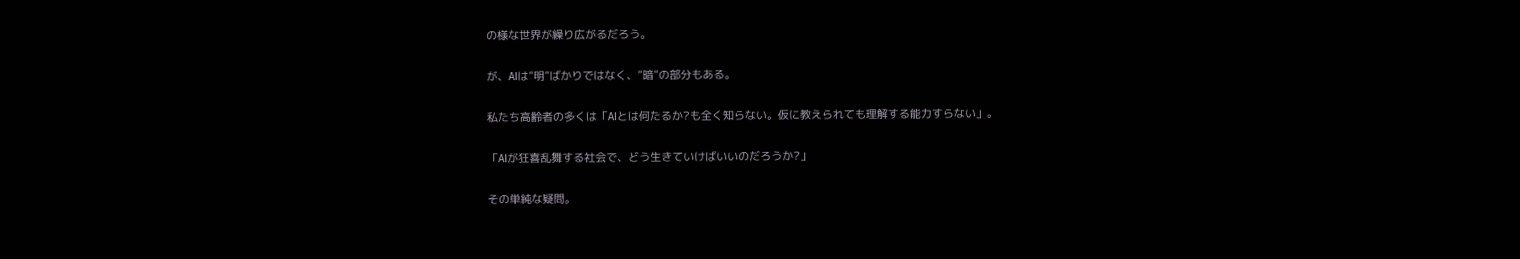の様な世界が繰り広がるだろう。

が、AIは”明”ばかりではなく、”暗”の部分もある。

私たち高齢者の多くは「AIとは何たるか?も全く知らない。仮に教えられても理解する能力すらない」。

「AIが狂喜乱舞する社会で、どう生きていけばいいのだろうか?」

その単純な疑問。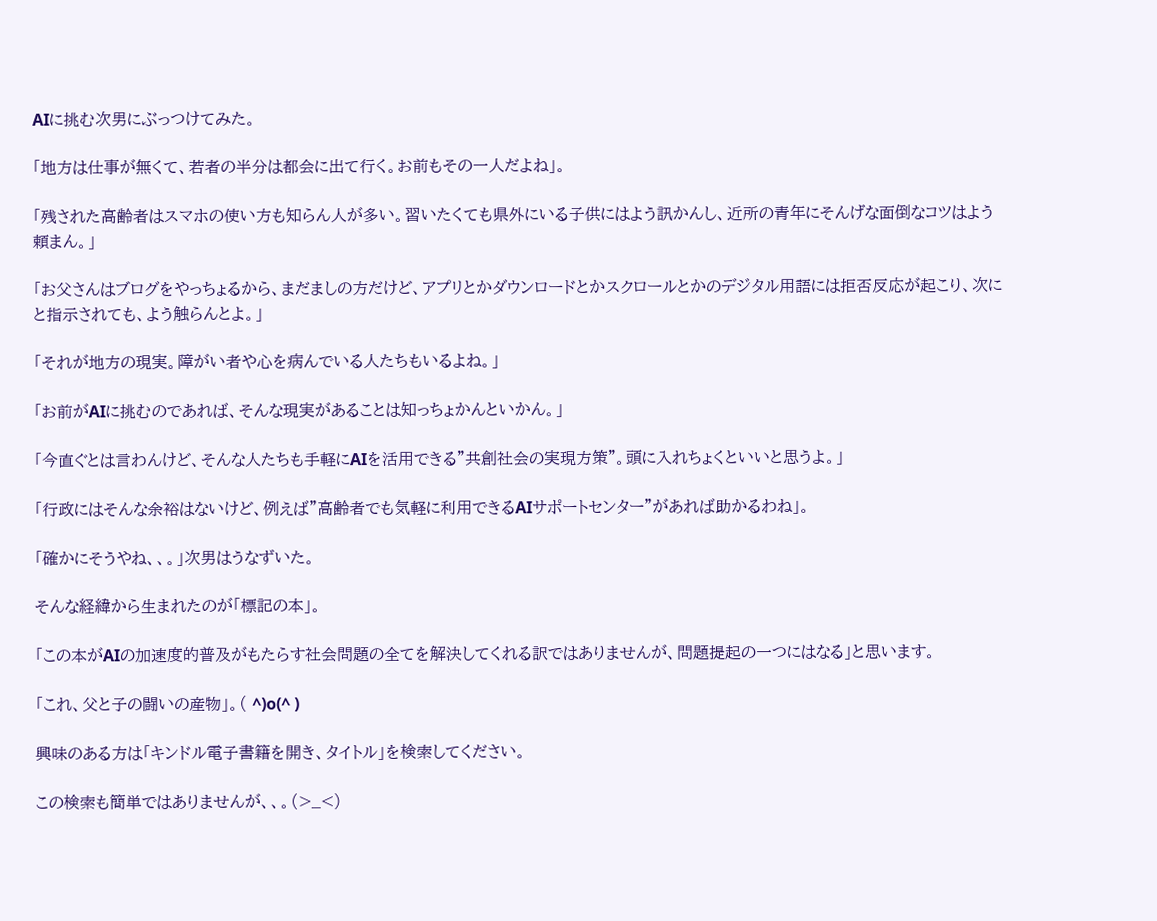AIに挑む次男にぶっつけてみた。

「地方は仕事が無くて、若者の半分は都会に出て行く。お前もその一人だよね」。

「残された高齢者はスマホの使い方も知らん人が多い。習いたくても県外にいる子供にはよう訊かんし、近所の青年にそんげな面倒なコツはよう頼まん。」

「お父さんはブログをやっちょるから、まだましの方だけど、アプリとかダウンロードとかスクロールとかのデジタル用語には拒否反応が起こり、次にと指示されても、よう触らんとよ。」

「それが地方の現実。障がい者や心を病んでいる人たちもいるよね。」

「お前がAIに挑むのであれば、そんな現実があることは知っちょかんといかん。」

「今直ぐとは言わんけど、そんな人たちも手軽にAIを活用できる”共創社会の実現方策”。頭に入れちょくといいと思うよ。」

「行政にはそんな余裕はないけど、例えば”高齢者でも気軽に利用できるAIサポートセンター”があれば助かるわね」。

「確かにそうやね、、。」次男はうなずいた。

そんな経緯から生まれたのが「標記の本」。

「この本がAIの加速度的普及がもたらす社会問題の全てを解決してくれる訳ではありませんが、問題提起の一つにはなる」と思います。

「これ、父と子の闘いの産物」。( ^)o(^ )

興味のある方は「キンドル電子書籍を開き、タイトル」を検索してください。

この検索も簡単ではありませんが、、。(>_<)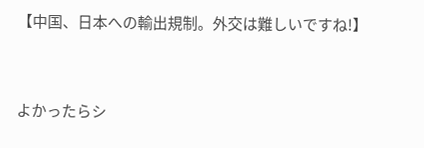【中国、日本への輸出規制。外交は難しいですね!】



よかったらシ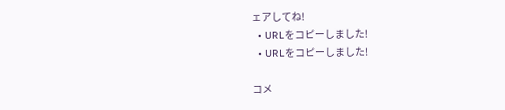ェアしてね!
  • URLをコピーしました!
  • URLをコピーしました!

コメ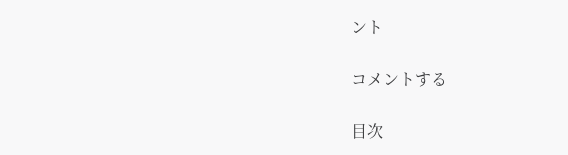ント

コメントする

目次